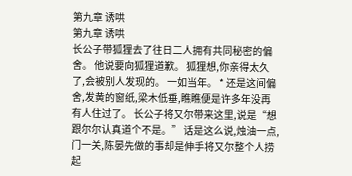第九章 诱哄
第九章 诱哄
长公子带狐狸去了往日二人拥有共同秘密的偏舍。 他说要向狐狸道歉。 狐狸想,你亲得太久了,会被别人发现的。 一如当年。 * 还是这间偏舍,发黄的窗纸,梁木低垂,瞧瞧便是许多年没再有人住过了。 长公子将又尔带来这里,说是“想跟尔尔认真道个不是。” 话是这么说,烛油一点,门一关,陈晏先做的事却是伸手将又尔整个人捞起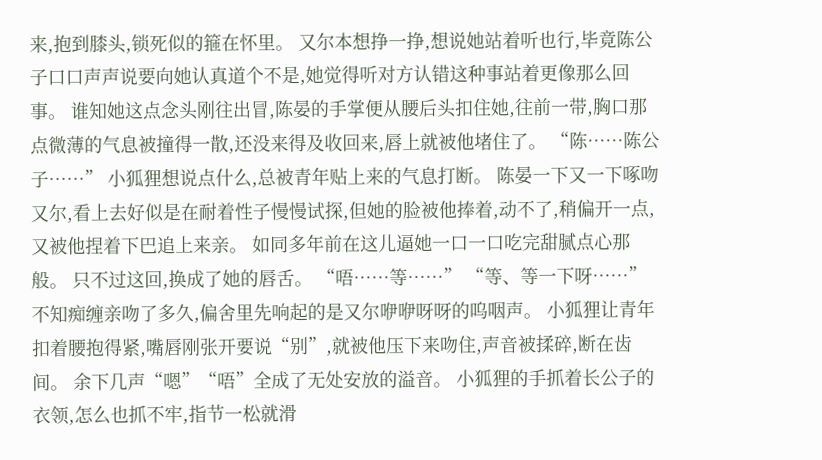来,抱到膝头,锁死似的箍在怀里。 又尔本想挣一挣,想说她站着听也行,毕竟陈公子口口声声说要向她认真道个不是,她觉得听对方认错这种事站着更像那么回事。 谁知她这点念头刚往出冒,陈晏的手掌便从腰后头扣住她,往前一带,胸口那点微薄的气息被撞得一散,还没来得及收回来,唇上就被他堵住了。 “陈……陈公子……” 小狐狸想说点什么,总被青年贴上来的气息打断。 陈晏一下又一下啄吻又尔,看上去好似是在耐着性子慢慢试探,但她的脸被他捧着,动不了,稍偏开一点,又被他捏着下巴追上来亲。 如同多年前在这儿逼她一口一口吃完甜腻点心那般。 只不过这回,换成了她的唇舌。 “唔……等……” “等、等一下呀……” 不知痴缠亲吻了多久,偏舍里先响起的是又尔咿咿呀呀的呜咽声。 小狐狸让青年扣着腰抱得紧,嘴唇刚张开要说“别”,就被他压下来吻住,声音被揉碎,断在齿间。 余下几声“嗯”“唔”全成了无处安放的溢音。 小狐狸的手抓着长公子的衣领,怎么也抓不牢,指节一松就滑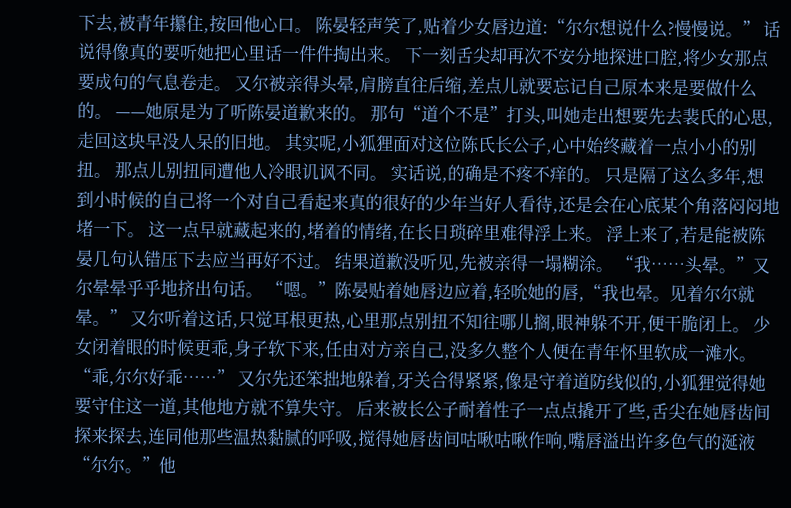下去,被青年攥住,按回他心口。 陈晏轻声笑了,贴着少女唇边道:“尔尔想说什么?慢慢说。” 话说得像真的要听她把心里话一件件掏出来。 下一刻舌尖却再次不安分地探进口腔,将少女那点要成句的气息卷走。 又尔被亲得头晕,肩膀直往后缩,差点儿就要忘记自己原本来是要做什么的。 ——她原是为了听陈晏道歉来的。 那句“道个不是”打头,叫她走出想要先去裴氏的心思,走回这块早没人呆的旧地。 其实呢,小狐狸面对这位陈氏长公子,心中始终藏着一点小小的别扭。 那点儿别扭同遭他人冷眼讥讽不同。 实话说,的确是不疼不痒的。 只是隔了这么多年,想到小时候的自己将一个对自己看起来真的很好的少年当好人看待,还是会在心底某个角落闷闷地堵一下。 这一点早就藏起来的,堵着的情绪,在长日琐碎里难得浮上来。 浮上来了,若是能被陈晏几句认错压下去应当再好不过。 结果道歉没听见,先被亲得一塌糊涂。 “我……头晕。”又尔晕晕乎乎地挤出句话。 “嗯。”陈晏贴着她唇边应着,轻吮她的唇,“我也晕。见着尔尔就晕。” 又尔听着这话,只觉耳根更热,心里那点别扭不知往哪儿搁,眼神躲不开,便干脆闭上。 少女闭着眼的时候更乖,身子软下来,任由对方亲自己,没多久整个人便在青年怀里软成一滩水。 “乖,尔尔好乖……” 又尔先还笨拙地躲着,牙关合得紧紧,像是守着道防线似的,小狐狸觉得她要守住这一道,其他地方就不算失守。 后来被长公子耐着性子一点点撬开了些,舌尖在她唇齿间探来探去,连同他那些温热黏腻的呼吸,搅得她唇齿间咕啾咕啾作响,嘴唇溢出许多色气的涎液 “尔尔。”他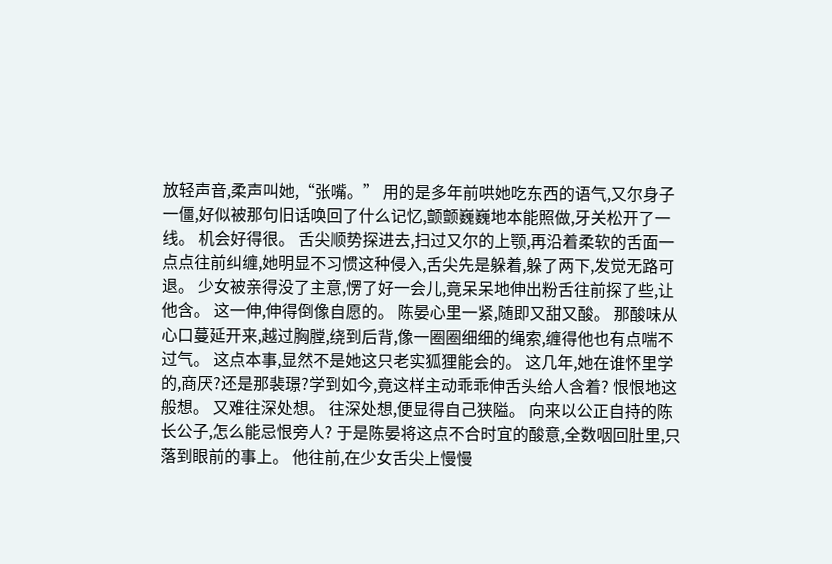放轻声音,柔声叫她,“张嘴。” 用的是多年前哄她吃东西的语气,又尔身子一僵,好似被那句旧话唤回了什么记忆,颤颤巍巍地本能照做,牙关松开了一线。 机会好得很。 舌尖顺势探进去,扫过又尔的上颚,再沿着柔软的舌面一点点往前纠缠,她明显不习惯这种侵入,舌尖先是躲着,躲了两下,发觉无路可退。 少女被亲得没了主意,愣了好一会儿,竟呆呆地伸出粉舌往前探了些,让他含。 这一伸,伸得倒像自愿的。 陈晏心里一紧,随即又甜又酸。 那酸味从心口蔓延开来,越过胸膛,绕到后背,像一圈圈细细的绳索,缠得他也有点喘不过气。 这点本事,显然不是她这只老实狐狸能会的。 这几年,她在谁怀里学的,商厌?还是那裴璟?学到如今,竟这样主动乖乖伸舌头给人含着? 恨恨地这般想。 又难往深处想。 往深处想,便显得自己狭隘。 向来以公正自持的陈长公子,怎么能忌恨旁人? 于是陈晏将这点不合时宜的酸意,全数咽回肚里,只落到眼前的事上。 他往前,在少女舌尖上慢慢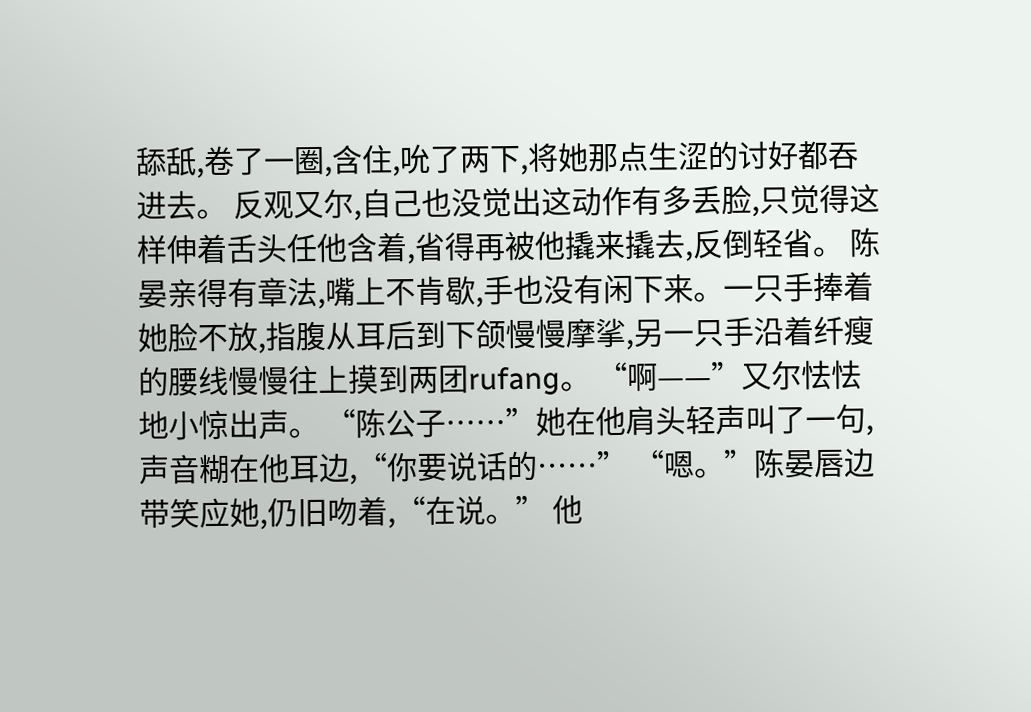舔舐,卷了一圈,含住,吮了两下,将她那点生涩的讨好都吞进去。 反观又尔,自己也没觉出这动作有多丢脸,只觉得这样伸着舌头任他含着,省得再被他撬来撬去,反倒轻省。 陈晏亲得有章法,嘴上不肯歇,手也没有闲下来。一只手捧着她脸不放,指腹从耳后到下颌慢慢摩挲,另一只手沿着纤瘦的腰线慢慢往上摸到两团rufang。 “啊——”又尔怯怯地小惊出声。 “陈公子……”她在他肩头轻声叫了一句,声音糊在他耳边,“你要说话的……” “嗯。”陈晏唇边带笑应她,仍旧吻着,“在说。” 他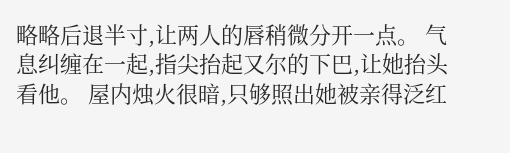略略后退半寸,让两人的唇稍微分开一点。 气息纠缠在一起,指尖抬起又尔的下巴,让她抬头看他。 屋内烛火很暗,只够照出她被亲得泛红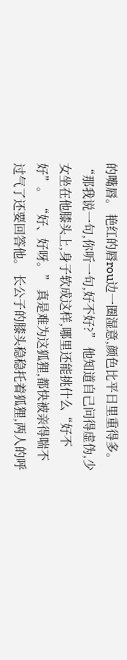的嘴唇。 艳红的唇rou边一圈湿意,颜色比平日里重得多。 “那我说一句,你听一句,好不好?” 他知道自己问得虚伪,少女坐在他膝头上,身子软成这样,哪里还能挑什么“好不好”。 “好、好呀。” 真是难为这狐狸,都快被亲得喘不过气了还要回答他。 长公子的膝头稳稳托着狐狸,两人的呼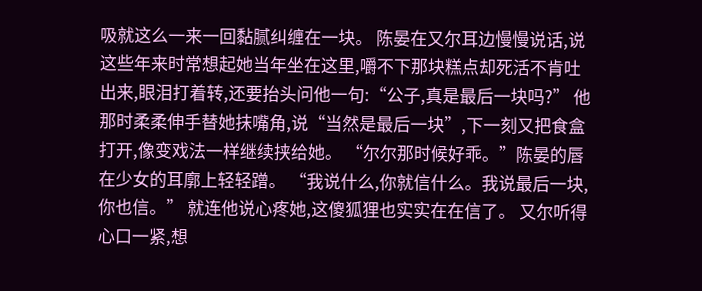吸就这么一来一回黏腻纠缠在一块。 陈晏在又尔耳边慢慢说话,说这些年来时常想起她当年坐在这里,嚼不下那块糕点却死活不肯吐出来,眼泪打着转,还要抬头问他一句:“公子,真是最后一块吗?” 他那时柔柔伸手替她抹嘴角,说“当然是最后一块”,下一刻又把食盒打开,像变戏法一样继续挟给她。 “尔尔那时候好乖。”陈晏的唇在少女的耳廓上轻轻蹭。 “我说什么,你就信什么。我说最后一块,你也信。” 就连他说心疼她,这傻狐狸也实实在在信了。 又尔听得心口一紧,想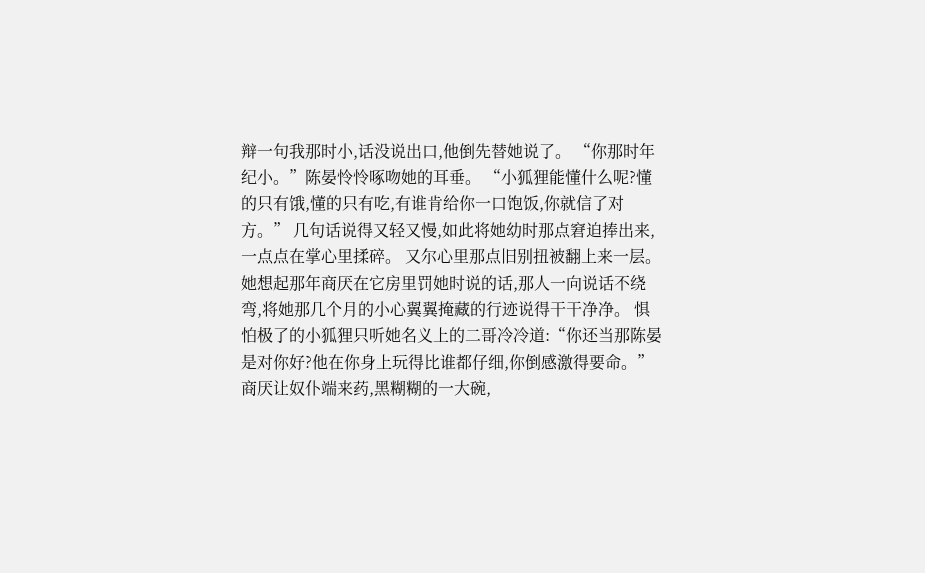辩一句我那时小,话没说出口,他倒先替她说了。 “你那时年纪小。”陈晏怜怜啄吻她的耳垂。 “小狐狸能懂什么呢?懂的只有饿,懂的只有吃,有谁肯给你一口饱饭,你就信了对方。” 几句话说得又轻又慢,如此将她幼时那点窘迫捧出来,一点点在掌心里揉碎。 又尔心里那点旧别扭被翻上来一层。 她想起那年商厌在它房里罚她时说的话,那人一向说话不绕弯,将她那几个月的小心翼翼掩藏的行迹说得干干净净。 惧怕极了的小狐狸只听她名义上的二哥冷冷道:“你还当那陈晏是对你好?他在你身上玩得比谁都仔细,你倒感激得要命。” 商厌让奴仆端来药,黑糊糊的一大碗,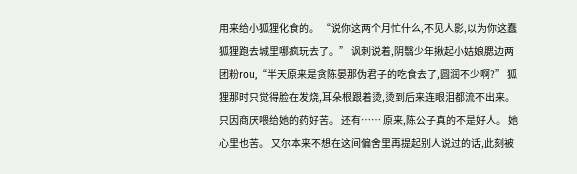用来给小狐狸化食的。 “说你这两个月忙什么,不见人影,以为你这蠢狐狸跑去城里哪疯玩去了。” 讽刺说着,阴翳少年揪起小姑娘腮边两团粉rou,“半天原来是贪陈晏那伪君子的吃食去了,圆润不少啊?” 狐狸那时只觉得脸在发烧,耳朵根跟着烫,烫到后来连眼泪都流不出来。 只因商厌喂给她的药好苦。 还有…… 原来,陈公子真的不是好人。 她心里也苦。 又尔本来不想在这间偏舍里再提起别人说过的话,此刻被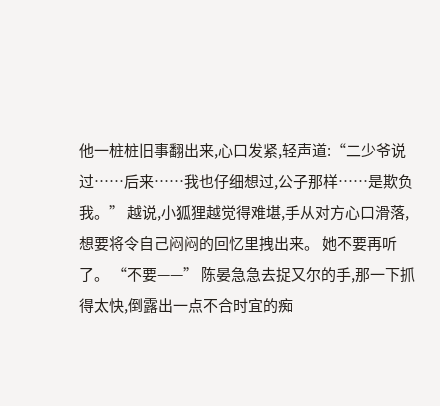他一桩桩旧事翻出来,心口发紧,轻声道:“二少爷说过……后来……我也仔细想过,公子那样……是欺负我。” 越说,小狐狸越觉得难堪,手从对方心口滑落,想要将令自己闷闷的回忆里拽出来。 她不要再听了。 “不要——” 陈晏急急去捉又尔的手,那一下抓得太快,倒露出一点不合时宜的痴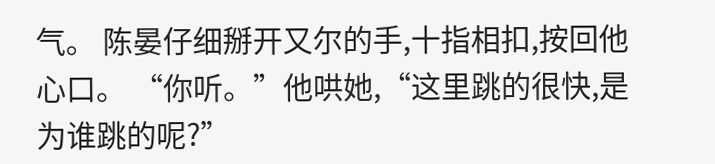气。 陈晏仔细掰开又尔的手,十指相扣,按回他心口。 “你听。”他哄她,“这里跳的很快,是为谁跳的呢?”